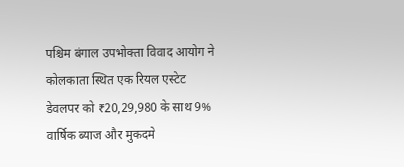पश्चिम बंगाल उपभोक्ता विवाद आयोग ने कोलकाता स्थित एक रियल एस्टेट डेवलपर को ₹20,29,980 के साथ 9% वार्षिक ब्याज और मुकदमे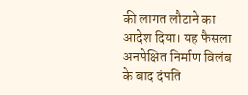की लागत लौटाने का आदेश दिया। यह फैसला अनपेक्षित निर्माण विलंब के बाद दंपति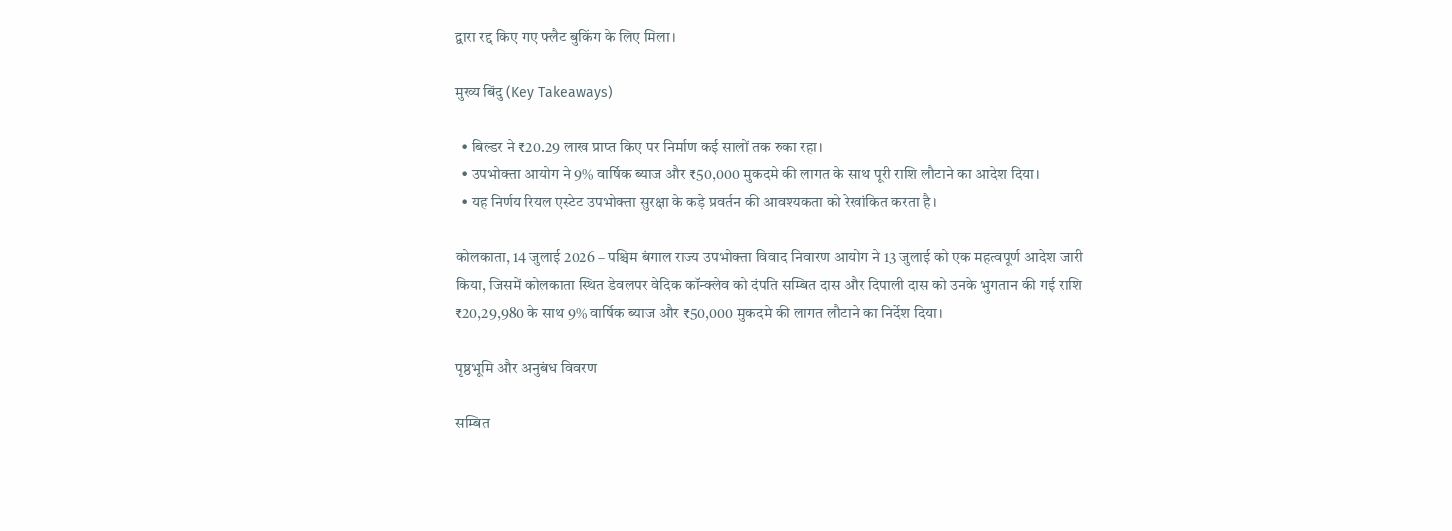द्वारा रद्द किए गए फ्लैट बुकिंग के लिए मिला।

मुख्य बिंदु (Key Takeaways)

  • बिल्डर ने ₹20.29 लाख प्राप्त किए पर निर्माण कई सालों तक रुका रहा।
  • उपभोक्ता आयोग ने 9% वार्षिक ब्याज और ₹50,000 मुकदमे की लागत के साथ पूरी राशि लौटाने का आदेश दिया।
  • यह निर्णय रियल एस्टेट उपभोक्ता सुरक्षा के कड़े प्रवर्तन की आवश्यकता को रेखांकित करता है।

कोलकाता, 14 जुलाई 2026 – पश्चिम बंगाल राज्य उपभोक्ता विवाद निवारण आयोग ने 13 जुलाई को एक महत्वपूर्ण आदेश जारी किया, जिसमें कोलकाता स्थित डेवलपर वेदिक कॉन्क्लेव को दंपति सम्बित दास और दिपाली दास को उनके भुगतान की गई राशि ₹20,29,980 के साथ 9% वार्षिक ब्याज और ₹50,000 मुकदमे की लागत लौटाने का निर्देश दिया।

पृष्ठभूमि और अनुबंध विवरण

सम्बित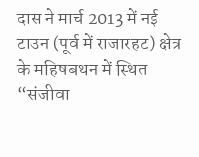दास ने मार्च 2013 में नई टाउन (पूर्व में राजारहट) क्षेत्र के महिषबथन में स्थित “संजीवा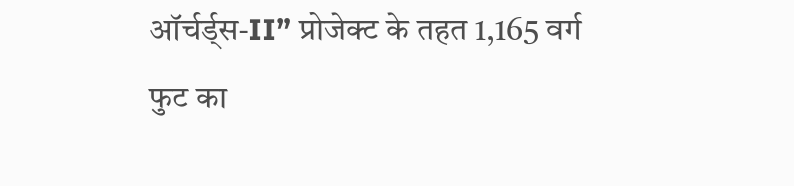ऑर्चर्ड्स‑II” प्रोजेक्ट के तहत 1,165 वर्ग फुट का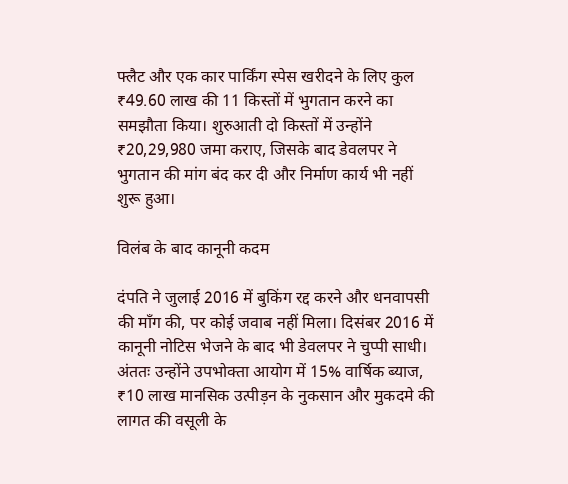फ्लैट और एक कार पार्किंग स्पेस खरीदने के लिए कुल ₹49.60 लाख की 11 किस्तों में भुगतान करने का समझौता किया। शुरुआती दो किस्तों में उन्होंने ₹20,29,980 जमा कराए, जिसके बाद डेवलपर ने भुगतान की मांग बंद कर दी और निर्माण कार्य भी नहीं शुरू हुआ।

विलंब के बाद कानूनी कदम

दंपति ने जुलाई 2016 में बुकिंग रद्द करने और धनवापसी की माँग की, पर कोई जवाब नहीं मिला। दिसंबर 2016 में कानूनी नोटिस भेजने के बाद भी डेवलपर ने चुप्पी साधी। अंततः उन्होंने उपभोक्ता आयोग में 15% वार्षिक ब्याज, ₹10 लाख मानसिक उत्पीड़न के नुकसान और मुकदमे की लागत की वसूली के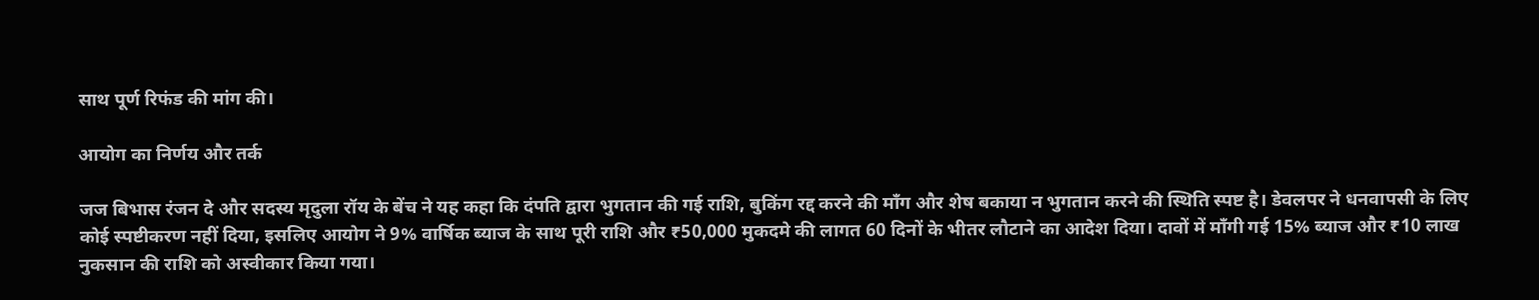साथ पूर्ण रिफंड की मांग की।

आयोग का निर्णय और तर्क

जज बिभास रंजन दे और सदस्य मृदुला रॉय के बेंच ने यह कहा कि दंपति द्वारा भुगतान की गई राशि, बुकिंग रद्द करने की माँग और शेष बकाया न भुगतान करने की स्थिति स्पष्ट है। डेवलपर ने धनवापसी के लिए कोई स्पष्टीकरण नहीं दिया, इसलिए आयोग ने 9% वार्षिक ब्याज के साथ पूरी राशि और ₹50,000 मुकदमे की लागत 60 दिनों के भीतर लौटाने का आदेश दिया। दावों में माँगी गई 15% ब्याज और ₹10 लाख नुकसान की राशि को अस्वीकार किया गया।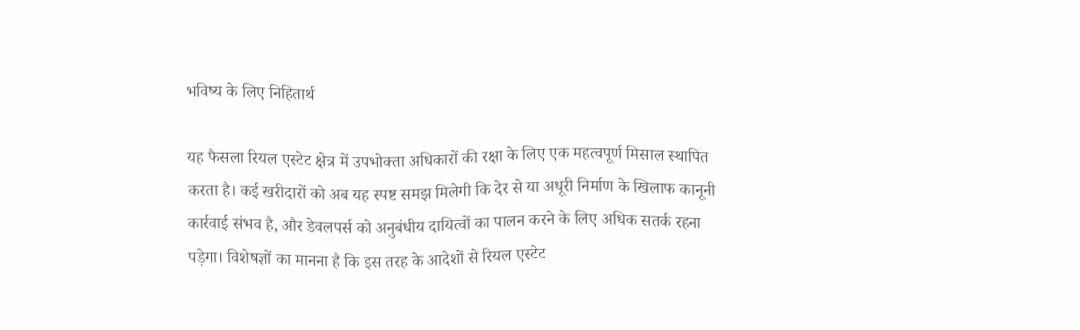भविष्य के लिए निहितार्थ

यह फैसला रियल एस्टेट क्षेत्र में उपभोक्ता अधिकारों की रक्षा के लिए एक महत्वपूर्ण मिसाल स्थापित करता है। कई खरीदारों को अब यह स्पष्ट समझ मिलेगी कि देर से या अधूरी निर्माण के खिलाफ कानूनी कार्रवाई संभव है, और डेवलपर्स को अनुबंधीय दायित्वों का पालन करने के लिए अधिक सतर्क रहना पड़ेगा। विशेषज्ञों का मानना है कि इस तरह के आदेशों से रियल एस्टेट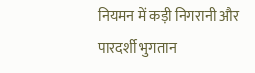नियमन में कड़ी निगरानी और पारदर्शी भुगतान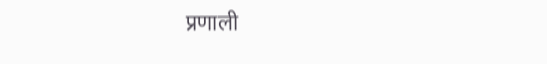प्रणाली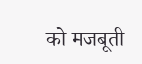को मजबूती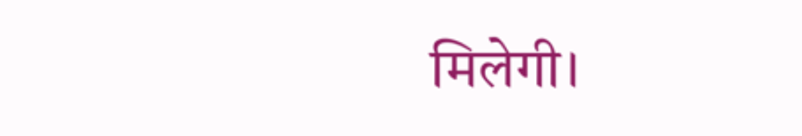मिलेगी।